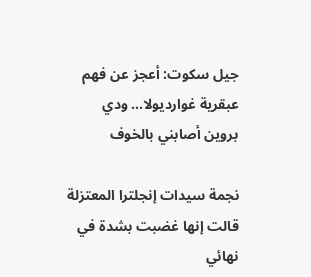جيل سكوت: أعجز عن فهم عبقرية غوارديولا... ودي بروين أصابني بالخوف

نجمة سيدات إنجلترا المعتزلة قالت إنها غضبت بشدة في نهائي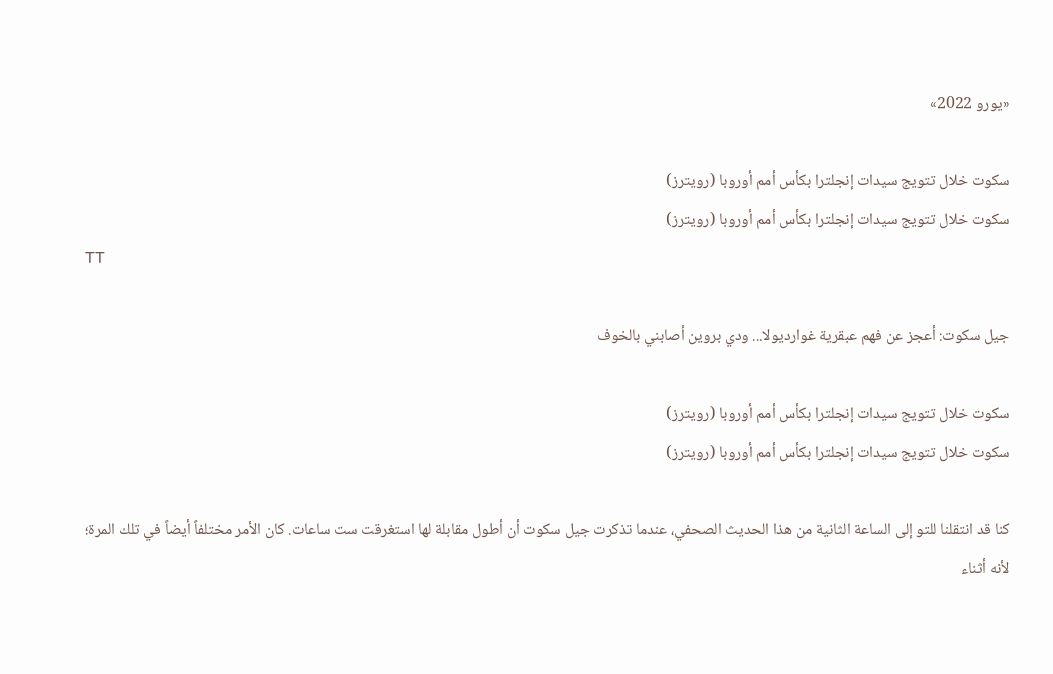«يورو 2022»

سكوت خلال تتويج سيدات إنجلترا بكأس أمم أوروبا (رويترز)
سكوت خلال تتويج سيدات إنجلترا بكأس أمم أوروبا (رويترز)
TT

جيل سكوت: أعجز عن فهم عبقرية غوارديولا... ودي بروين أصابني بالخوف

سكوت خلال تتويج سيدات إنجلترا بكأس أمم أوروبا (رويترز)
سكوت خلال تتويج سيدات إنجلترا بكأس أمم أوروبا (رويترز)

كنا قد انتقلنا للتو إلى الساعة الثانية من هذا الحديث الصحفي، عندما تذكرت جيل سكوت أن أطول مقابلة لها استغرقت ست ساعات. كان الأمر مختلفاً أيضاً في تلك المرة؛ لأنه أثناء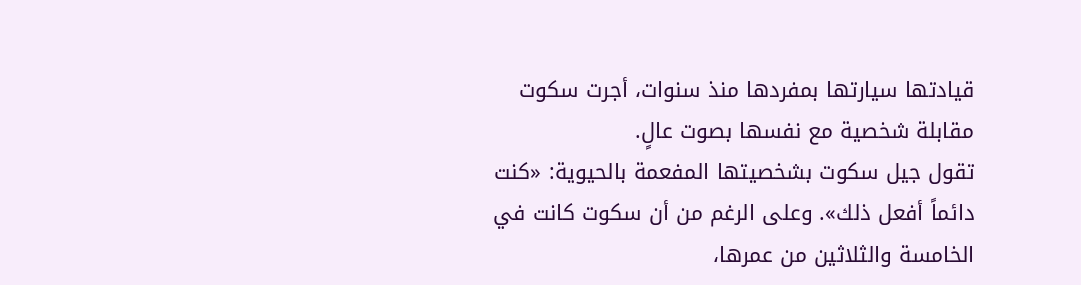قيادتها سيارتها بمفردها منذ سنوات، أجرت سكوت مقابلة شخصية مع نفسها بصوت عالٍ.
تقول جيل سكوت بشخصيتها المفعمة بالحيوية: «كنت دائماً أفعل ذلك». وعلى الرغم من أن سكوت كانت في الخامسة والثلاثين من عمرها،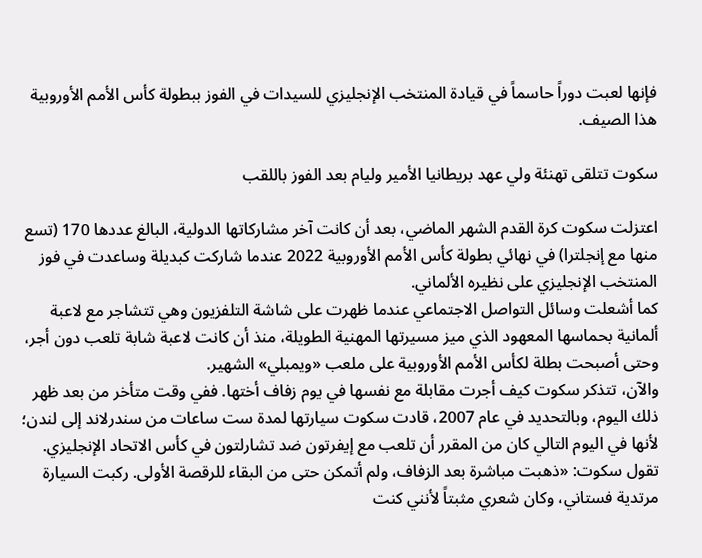فإنها لعبت دوراً حاسماً في قيادة المنتخب الإنجليزي للسيدات في الفوز ببطولة كأس الأمم الأوروبية هذا الصيف.

سكوت تتلقى تهنئة ولي عهد بريطانيا الأمير وليام بعد الفوز باللقب

اعتزلت سكوت كرة القدم الشهر الماضي، بعد أن كانت آخر مشاركاتها الدولية، البالغ عددها 170 (تسع منها مع إنجلترا) في نهائي بطولة كأس الأمم الأوروبية 2022 عندما شاركت كبديلة وساعدت في فوز المنتخب الإنجليزي على نظيره الألماني.
كما أشعلت وسائل التواصل الاجتماعي عندما ظهرت على شاشة التلفزيون وهي تتشاجر مع لاعبة ألمانية بحماسها المعهود الذي ميز مسيرتها المهنية الطويلة، منذ أن كانت لاعبة شابة تلعب دون أجر، وحتى أصبحت بطلة لكأس الأمم الأوروبية على ملعب «ويمبلي» الشهير.
والآن، تتذكر سكوت كيف أجرت مقابلة مع نفسها في يوم زفاف أختها. ففي وقت متأخر من بعد ظهر ذلك اليوم، وبالتحديد في عام 2007، قادت سكوت سيارتها لمدة ست ساعات من سندرلاند إلى لندن؛ لأنها في اليوم التالي كان من المقرر أن تلعب مع إيفرتون ضد تشارلتون في كأس الاتحاد الإنجليزي.
تقول سكوت: «ذهبت مباشرة بعد الزفاف، ولم أتمكن حتى من البقاء للرقصة الأولى. ركبت السيارة مرتدية فستاني، وكان شعري مثبتاً لأنني كنت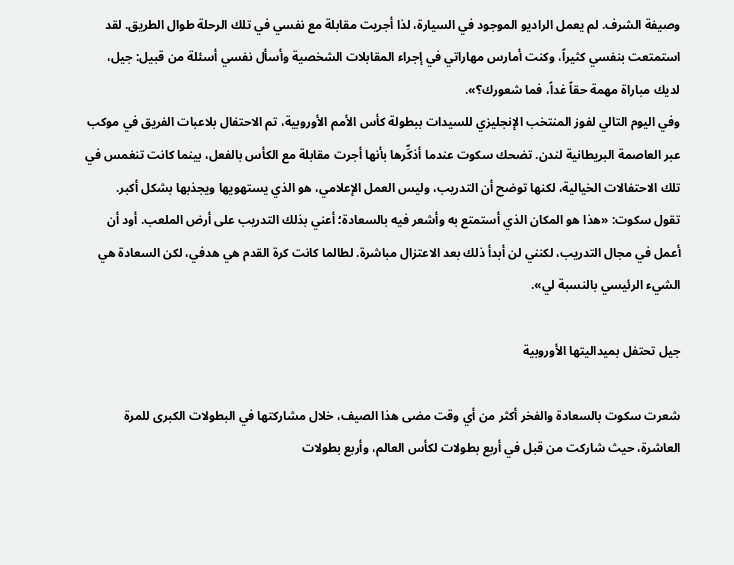وصيفة الشرف. لم يعمل الراديو الموجود في السيارة، لذا أجريت مقابلة مع نفسي في تلك الرحلة طوال الطريق. لقد استمتعت بنفسي كثيراً، وكنت أمارس مهاراتي في إجراء المقابلات الشخصية وأسأل نفسي أسئلة من قبيل: جيل، لديك مباراة مهمة حقاً غداً، فما شعورك؟».
وفي اليوم التالي لفوز المنتخب الإنجليزي للسيدات ببطولة كأس الأمم الأوروبية، تم الاحتفال بلاعبات الفريق في موكب عبر العاصمة البريطانية لندن. تضحك سكوت عندما أذكِّرها بأنها أجرت مقابلة مع الكأس بالفعل، بينما كانت تنغمس في تلك الاحتفالات الخيالية، لكنها توضح أن التدريب، وليس العمل الإعلامي، هو الذي يستهويها ويجذبها بشكل أكبر.
تقول سكوت: «هذا هو المكان الذي أستمتع به وأشعر فيه بالسعادة؛ أعني بذلك التدريب على أرض الملعب. أود أن أعمل في مجال التدريب، لكنني لن أبدأ ذلك بعد الاعتزال مباشرة. لطالما كانت كرة القدم هي هدفي، لكن السعادة هي الشيء الرئيسي بالنسبة لي».

جيل تحتفل بميداليتها الأوروبية

شعرت سكوت بالسعادة والفخر أكثر من أي وقت مضى هذا الصيف، خلال مشاركتها في البطولات الكبرى للمرة العاشرة، حيث شاركت من قبل في أربع بطولات لكأس العالم، وأربع بطولات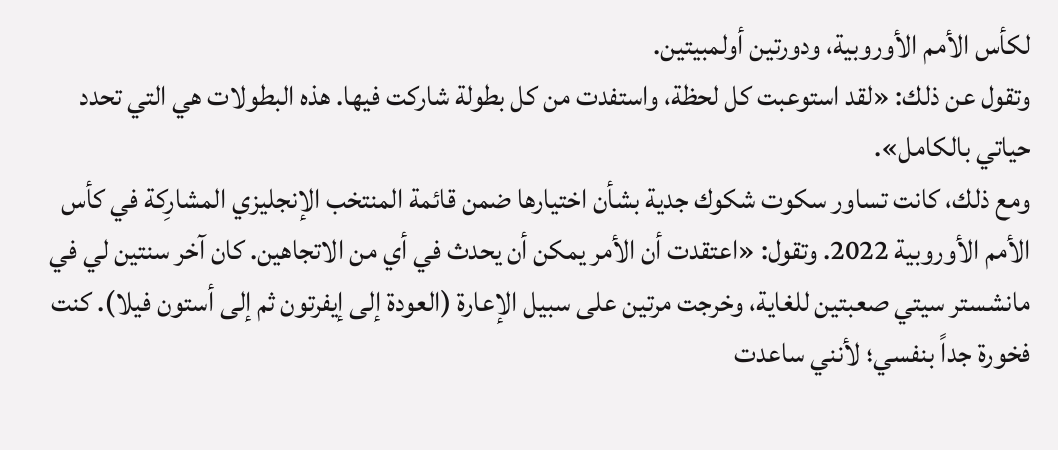لكأس الأمم الأوروبية، ودورتين أولمبيتين.
وتقول عن ذلك: «لقد استوعبت كل لحظة، واستفدت من كل بطولة شاركت فيها. هذه البطولات هي التي تحدد حياتي بالكامل».
ومع ذلك، كانت تساور سكوت شكوك جدية بشأن اختيارها ضمن قائمة المنتخب الإنجليزي المشارِكة في كأس الأمم الأوروبية 2022. وتقول: «اعتقدت أن الأمر يمكن أن يحدث في أي من الاتجاهين. كان آخر سنتين لي في مانشستر سيتي صعبتين للغاية، وخرجت مرتين على سبيل الإعارة (العودة إلى إيفرتون ثم إلى أستون فيلا). كنت فخورة جداً بنفسي؛ لأنني ساعدت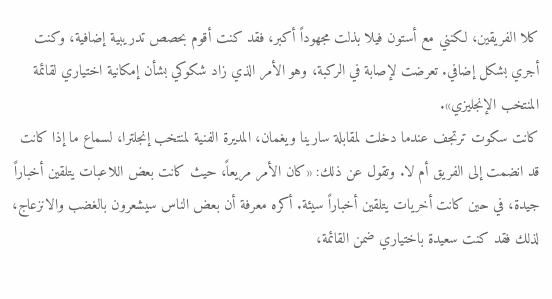كلا الفريقين، لكنني مع أستون فيلا بذلت مجهوداً أكبر، فقد كنت أقوم بحصص تدريبية إضافية، وكنت أجري بشكل إضافي. تعرضت لإصابة في الركبة، وهو الأمر الذي زاد شكوكي بشأن إمكانية اختياري لقائمة المنتخب الإنجليزي».
كانت سكوت ترتجف عندما دخلت لمقابلة سارينا ويغمان، المديرة الفنية لمنتخب إنجلترا، لسماع ما إذا كانت قد انضمت إلى الفريق أم لا. وتقول عن ذلك: «كان الأمر مريعاً، حيث كانت بعض اللاعبات يتلقين أخباراً جيدة، في حين كانت أخريات يتلقين أخباراً سيئة. أكره معرفة أن بعض الناس سيشعرون بالغضب والانزعاج، لذلك فقد كنت سعيدة باختياري ضمن القائمة،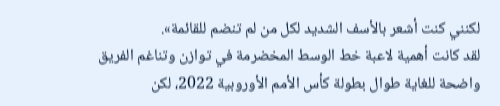لكنني كنت أشعر بالأسف الشديد لكل من لم تنضم للقائمة».
لقد كانت أهمية لاعبة خط الوسط المخضرمة في توازن وتناغم الفريق واضحة للغاية طوال بطولة كأس الأمم الأوروبية 2022، لكن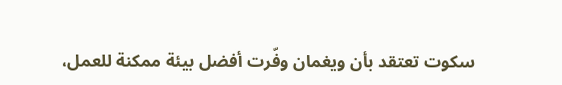سكوت تعتقد بأن ويغمان وفّرت أفضل بيئة ممكنة للعمل،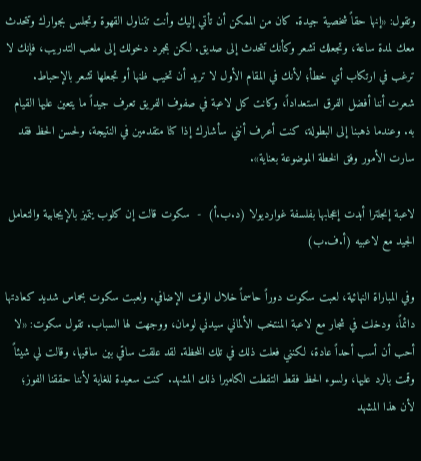وتقول: «إنها حقاً شخصية جيدة. كان من الممكن أن تأتي إليك وأنت تتناول القهوة وتجلس بجوارك وتتحدث معك لمدة ساعة، وتجعلك تشعر وكأنك تتحدث إلى صديق. لكن بمجرد دخولك إلى ملعب التدريب، فإنك لا ترغب في ارتكاب أي خطأ؛ لأنك في المقام الأول لا تريد أن تخيب ظنها أو تجعلها تشعر بالإحباط. شعرت أننا أفضل الفرق استعداداً، وكانت كل لاعبة في صفوف الفريق تعرف جيداً ما يتعين عليها القيام به. وعندما ذهبنا إلى البطولة، كنت أعرف أنني سأشارك إذا كنا متقدمين في النتيجة، ولحسن الحظ فقد سارت الأمور وفق الخطة الموضوعة بعناية».

لاعبة إنجلترا أبدت إعجابها بفلسفة غوارديولا (د.ب.أ)  -  سكوت قالت إن كلوب يتميز بالإيجابية والتعامل الجيد مع لاعبيه (أ.ف.ب)

وفي المباراة النهائية، لعبت سكوت دوراً حاسماً خلال الوقت الإضافي. ولعبت سكوت بحماس شديد كعادتها دائماً، ودخلت في شجار مع لاعبة المنتخب الألماني سيدني لومان، ووجهت لها السباب. تقول سكوت: «لا أحب أن أسب أحداً عادة، لكنني فعلت ذلك في تلك اللحظة. لقد علقت ساقي بين ساقيها، وقالت لي شيئاً وقمت بالرد عليها، ولسوء الحظ فقط التقطت الكاميرا ذلك المشهد. كنت سعيدة للغاية لأننا حققنا الفوز؛ لأن هذا المشهد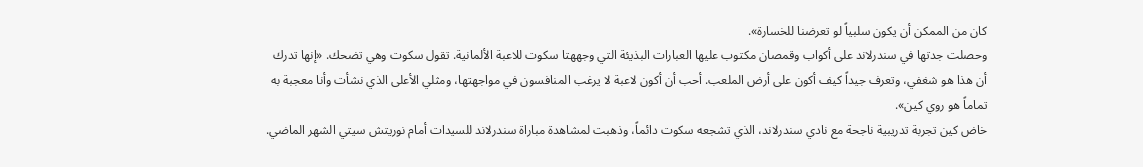كان من الممكن أن يكون سلبياً لو تعرضنا للخسارة».
وحصلت جدتها في سندرلاند على أكواب وقمصان مكتوب عليها العبارات البذيئة التي وجههتا سكوت للاعبة الألمانية. تقول سكوت وهي تضحك. «إنها تدرك أن هذا هو شغفي، وتعرف جيداً كيف أكون على أرض الملعب. أحب أن أكون لاعبة لا يرغب المنافسون في مواجهتها، ومثلي الأعلى الذي نشأت وأنا معجبة به تماماً هو روي كين».
خاض كين تجربة تدريبية ناجحة مع نادي سندرلاند، الذي تشجعه سكوت دائماً، وذهبت لمشاهدة مباراة سندرلاند للسيدات أمام نوريتش سيتي الشهر الماضي.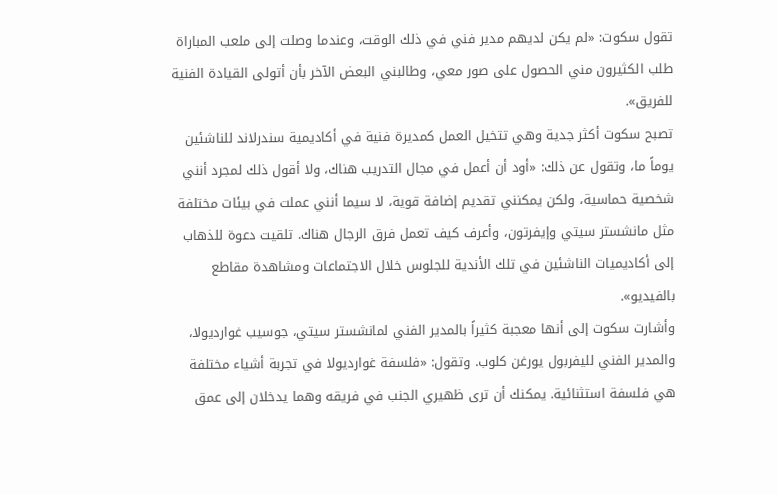تقول سكوت: «لم يكن لديهم مدير فني في ذلك الوقت، وعندما وصلت إلى ملعب المباراة طلب الكثيرون مني الحصول على صور معي، وطالبني البعض الآخر بأن أتولى القيادة الفنية للفريق».
تصبح سكوت أكثر جدية وهي تتخيل العمل كمديرة فنية في أكاديمية سندرلاند للناشئين يوماً ما، وتقول عن ذلك: «أود أن أعمل في مجال التدريب هناك، ولا أقول ذلك لمجرد أنني شخصية حماسية، ولكن يمكنني تقديم إضافة قوية، لا سيما أنني عملت في بيئات مختلفة مثل مانشستر سيتي وإيفرتون، وأعرف كيف تعمل فرق الرجال هناك. تلقيت دعوة للذهاب إلى أكاديميات الناشئين في تلك الأندية للجلوس خلال الاجتماعات ومشاهدة مقاطع بالفيديو».
وأشارت سكوت إلى أنها معجبة كثيراً بالمدير الفني لمانشستر سيتي، جوسيب غوارديولا، والمدير الفني لليفربول يورغن كلوب. وتقول: «فلسفة غوارديولا في تجربة أشياء مختلفة هي فلسفة استثنائية. يمكنك أن ترى ظهيري الجنب في فريقه وهما يدخلان إلى عمق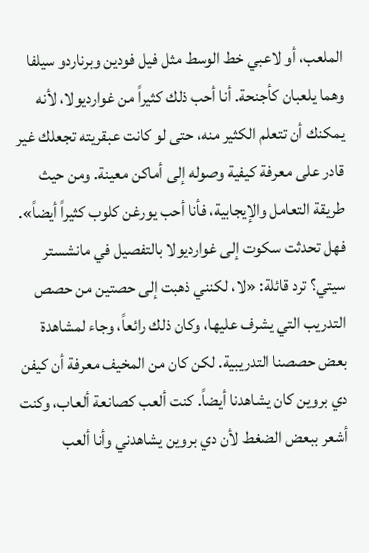الملعب، أو لاعبي خط الوسط مثل فيل فودين وبرناردو سيلفا وهما يلعبان كأجنحة. أنا أحب ذلك كثيراً من غوارديولا، لأنه يمكنك أن تتعلم الكثير منه، حتى لو كانت عبقريته تجعلك غير قادر على معرفة كيفية وصوله إلى أماكن معينة. ومن حيث طريقة التعامل والإيجابية، فأنا أحب يورغن كلوب كثيراً أيضاً».
فهل تحدثت سكوت إلى غوارديولا بالتفصيل في مانشستر سيتي؟ ترد قائلة: «لا، لكنني ذهبت إلى حصتين من حصص التدريب التي يشرف عليها، وكان ذلك رائعاً، وجاء لمشاهدة بعض حصصنا التدريبية. لكن كان من المخيف معرفة أن كيفن دي بروين كان يشاهدنا أيضاً. كنت ألعب كصانعة ألعاب، وكنت أشعر ببعض الضغط لأن دي بروين يشاهدني وأنا ألعب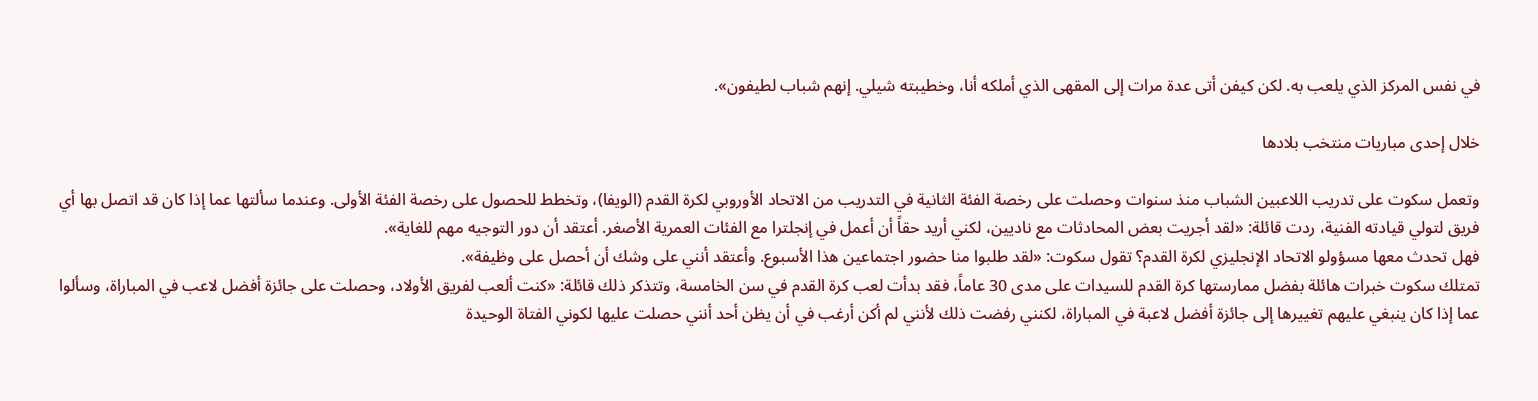في نفس المركز الذي يلعب به. لكن كيفن أتى عدة مرات إلى المقهى الذي أملكه أنا، وخطيبته شيلي. إنهم شباب لطيفون».

خلال إحدى مباريات منتخب بلادها

وتعمل سكوت على تدريب اللاعبين الشباب منذ سنوات وحصلت على رخصة الفئة الثانية في التدريب من الاتحاد الأوروبي لكرة القدم (الويفا)، وتخطط للحصول على رخصة الفئة الأولى. وعندما سألتها عما إذا كان قد اتصل بها أي فريق لتولي قيادته الفنية، ردت قائلة: «لقد أجريت بعض المحادثات مع ناديين، لكني أريد حقاً أن أعمل في إنجلترا مع الفئات العمرية الأصغر. أعتقد أن دور التوجيه مهم للغاية».
فهل تحدث معها مسؤولو الاتحاد الإنجليزي لكرة القدم؟ تقول سكوت: «لقد طلبوا منا حضور اجتماعين هذا الأسبوع. وأعتقد أنني على وشك أن أحصل على وظيفة».
تمتلك سكوت خبرات هائلة بفضل ممارستها كرة القدم للسيدات على مدى 30 عاماً، فقد بدأت لعب كرة القدم في سن الخامسة، وتتذكر ذلك قائلة: «كنت ألعب لفريق الأولاد، وحصلت على جائزة أفضل لاعب في المباراة، وسألوا عما إذا كان ينبغي عليهم تغييرها إلى جائزة أفضل لاعبة في المباراة، لكنني رفضت ذلك لأنني لم أكن أرغب في أن يظن أحد أنني حصلت عليها لكوني الفتاة الوحيدة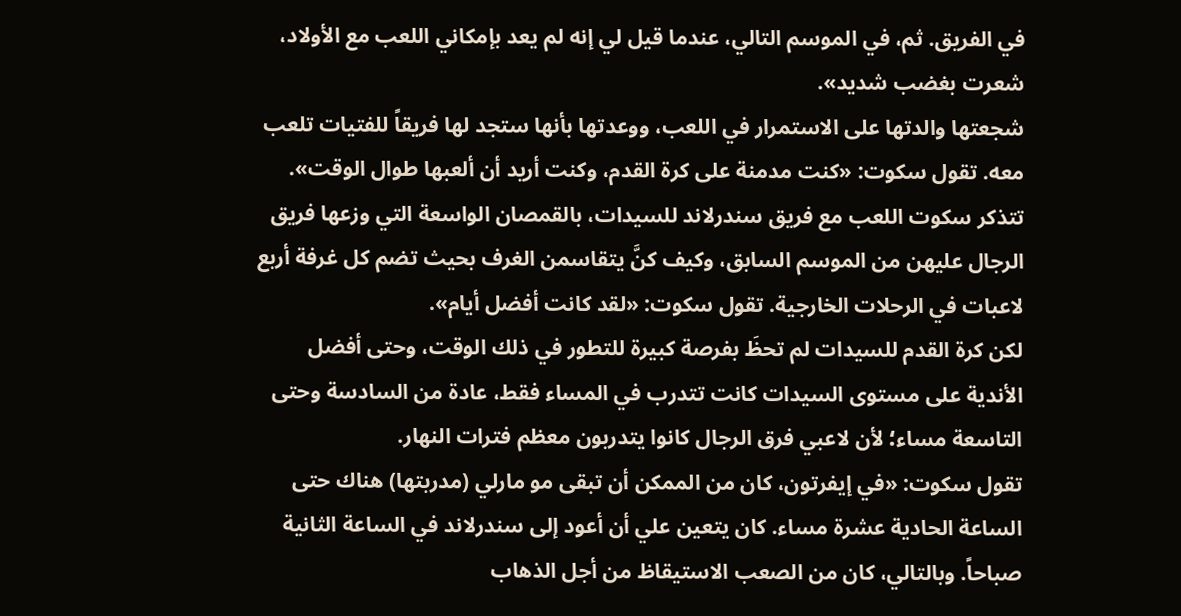في الفريق. ثم، في الموسم التالي، عندما قيل لي إنه لم يعد بإمكاني اللعب مع الأولاد، شعرت بغضب شديد».
شجعتها والدتها على الاستمرار في اللعب، ووعدتها بأنها ستجد لها فريقاً للفتيات تلعب معه. تقول سكوت: «كنت مدمنة على كرة القدم، وكنت أريد أن ألعبها طوال الوقت».
تتذكر سكوت اللعب مع فريق سندرلاند للسيدات، بالقمصان الواسعة التي وزعها فريق الرجال عليهن من الموسم السابق، وكيف كنَّ يتقاسمن الغرف بحيث تضم كل غرفة أربع لاعبات في الرحلات الخارجية. تقول سكوت: «لقد كانت أفضل أيام».
لكن كرة القدم للسيدات لم تحظَ بفرصة كبيرة للتطور في ذلك الوقت، وحتى أفضل الأندية على مستوى السيدات كانت تتدرب في المساء فقط، عادة من السادسة وحتى التاسعة مساء؛ لأن لاعبي فرق الرجال كانوا يتدربون معظم فترات النهار.
تقول سكوت: «في إيفرتون، كان من الممكن أن تبقى مو مارلي (مدربتها) هناك حتى الساعة الحادية عشرة مساء. كان يتعين علي أن أعود إلى سندرلاند في الساعة الثانية صباحاً. وبالتالي، كان من الصعب الاستيقاظ من أجل الذهاب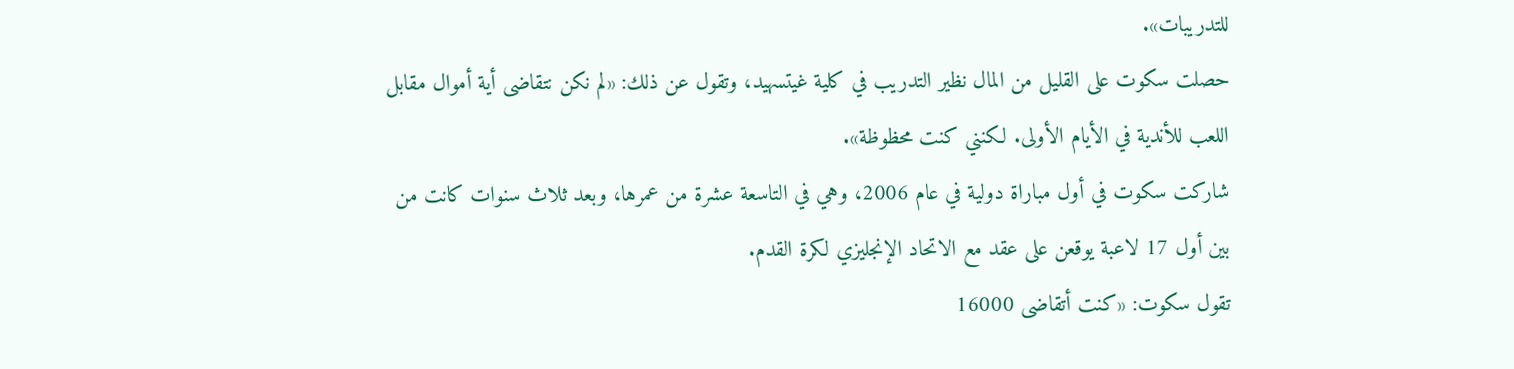للتدريبات».
حصلت سكوت على القليل من المال نظير التدريب في كلية غيتسهيد، وتقول عن ذلك: «لم نكن نتقاضى أية أموال مقابل اللعب للأندية في الأيام الأولى. لكنني كنت محظوظة».
شاركت سكوت في أول مباراة دولية في عام 2006، وهي في التاسعة عشرة من عمرها، وبعد ثلاث سنوات كانت من بين أول 17 لاعبة يوقعن على عقد مع الاتحاد الإنجليزي لكرة القدم.
تقول سكوت: «كنت أتقاضى 16000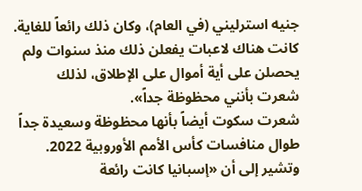جنيه استرليني (في العام)، وكان ذلك رائعاً للغاية. كانت هناك لاعبات يفعلن ذلك منذ سنوات ولم يحصلن على أية أموال على الإطلاق، لذلك شعرت بأنني محظوظة جداً».
شعرت سكوت أيضاً بأنها محظوظة وسعيدة جداً طوال منافسات كأس الأمم الأوروبية 2022. وتشير إلى أن «إسبانيا كانت رائعة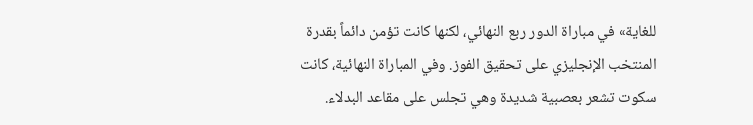للغاية» في مباراة الدور ربع النهائي، لكنها كانت تؤمن دائماً بقدرة المنتخب الإنجليزي على تحقيق الفوز. وفي المباراة النهائية، كانت سكوت تشعر بعصبية شديدة وهي تجلس على مقاعد البدلاء.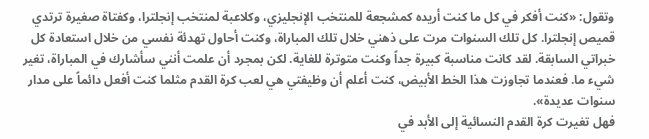وتقول: «كنت أفكر في كل ما كنت أريده كمشجعة للمنتخب الإنجليزي، وكلاعبة لمنتخب إنجلترا، وكفتاة صغيرة ترتدي قميص إنجلترا. كل تلك السنوات مرت على ذهني خلال تلك المباراة، وكنت أحاول تهدئة نفسي من خلال استعادة كل خبراتي السابقة. لقد كانت مناسبة كبيرة جداً وكنت متوترة للغاية. لكن بمجرد أن علمت أنني سأشارك في المباراة، تغير شيء ما. فعندما تجاوزت هذا الخط الأبيض، كنت أعلم أن وظيفتي هي لعب كرة القدم مثلما كنت أفعل دائماً على مدار سنوات عديدة».
فهل تغيرت كرة القدم النسائية إلى الأبد في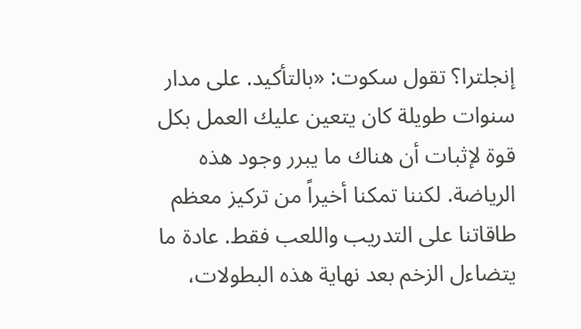إنجلترا؟ تقول سكوت: «بالتأكيد. على مدار سنوات طويلة كان يتعين عليك العمل بكل قوة لإثبات أن هناك ما يبرر وجود هذه الرياضة. لكننا تمكنا أخيراً من تركيز معظم طاقاتنا على التدريب واللعب فقط. عادة ما يتضاءل الزخم بعد نهاية هذه البطولات،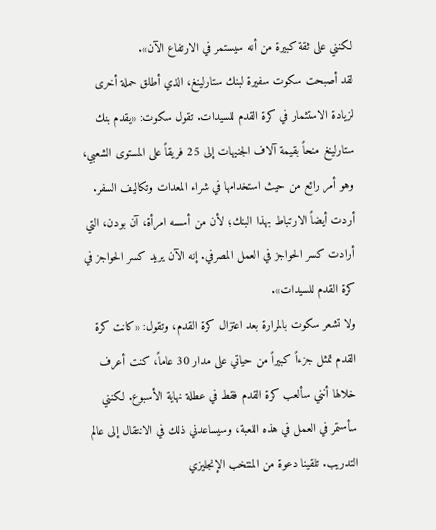لكنني على ثقة كبيرة من أنه سيستمر في الارتفاع الآن».
لقد أصبحت سكوت سفيرة لبنك ستارلينغ، الذي أطلق حملة أخرى لزيادة الاستثمار في كرة القدم للسيدات. تقول سكوت: «يقدم بنك ستارلينغ منحاً بقيمة آلاف الجنيهات إلى 25 فريقاً على المستوى الشعبي، وهو أمر رائع من حيث استخدامها في شراء المعدات وتكاليف السفر. أردت أيضاً الارتباط بهذا البنك؛ لأن من أسسه امرأة، آن بودن، التي أرادت كسر الحواجز في العمل المصرفي. إنه الآن يريد كسر الحواجز في كرة القدم للسيدات».
ولا تشعر سكوت بالمرارة بعد اعتزال كرة القدم، وتقول: «كانت كرة القدم تمثل جزءاً كبيراً من حياتي على مدار 30 عاماً، كنت أعرف خلالها أنني سألعب كرة القدم فقط في عطلة نهاية الأسبوع. لكنني سأستمر في العمل في هذه اللعبة، وسيساعدني ذلك في الانتقال إلى عالم التدريب. تلقينا دعوة من المنتخب الإنجليزي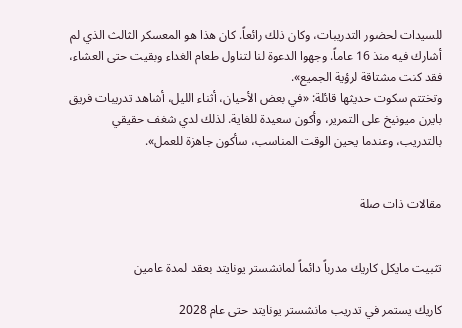للسيدات لحضور التدريبات، وكان ذلك رائعاً. كان هذا هو المعسكر الثالث الذي لم أشارك فيه منذ 16 عاماً. وجهوا الدعوة لنا لتناول طعام الغداء وبقيت حتى العشاء، فقد كنت مشتاقة لرؤية الجميع».
وتختتم سكوت حديثها قائلة: «في بعض الأحيان، أثناء الليل، أشاهد تدريبات فريق بايرن ميونيخ على التمرير، وأكون سعيدة للغاية. لذلك لدي شغف حقيقي بالتدريب، وعندما يحين الوقت المناسب، سأكون جاهزة للعمل».


مقالات ذات صلة


تثبيت مايكل كاريك مدرباً دائماً لمانشستر يونايتد بعقد لمدة عامين

كاريك يستمر في تدريب مانشستر يونايتد حتى عام 2028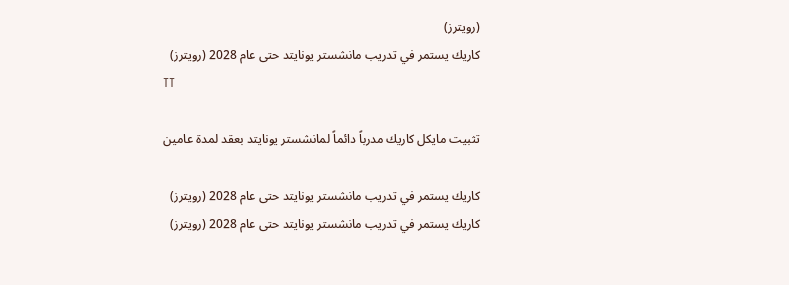(رويترز)
كاريك يستمر في تدريب مانشستر يونايتد حتى عام 2028 (رويترز)
TT

تثبيت مايكل كاريك مدرباً دائماً لمانشستر يونايتد بعقد لمدة عامين

كاريك يستمر في تدريب مانشستر يونايتد حتى عام 2028 (رويترز)
كاريك يستمر في تدريب مانشستر يونايتد حتى عام 2028 (رويترز)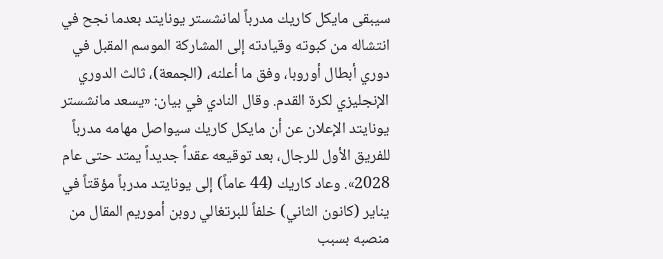سيبقى مايكل كاريك مدرباً لمانشستر يونايتد بعدما نجح في انتشاله من كبوته وقيادته إلى المشاركة الموسم المقبل في دوري أبطال أوروبا، وفق ما أعلنه، (الجمعة)، ثالث الدوري الإنجليزي لكرة القدم. وقال النادي في بيان: «يسعد مانشستر يونايتد الإعلان عن أن مايكل كاريك سيواصل مهامه مدرباً للفريق الأول للرجال، بعد توقيعه عقداً جديداً يمتد حتى عام 2028». وعاد كاريك (44 عاماً) إلى يونايتد مدرباً مؤقتاً في يناير (كانون الثاني) خلفاً للبرتغالي روبن أموريم المقال من منصبه بسبب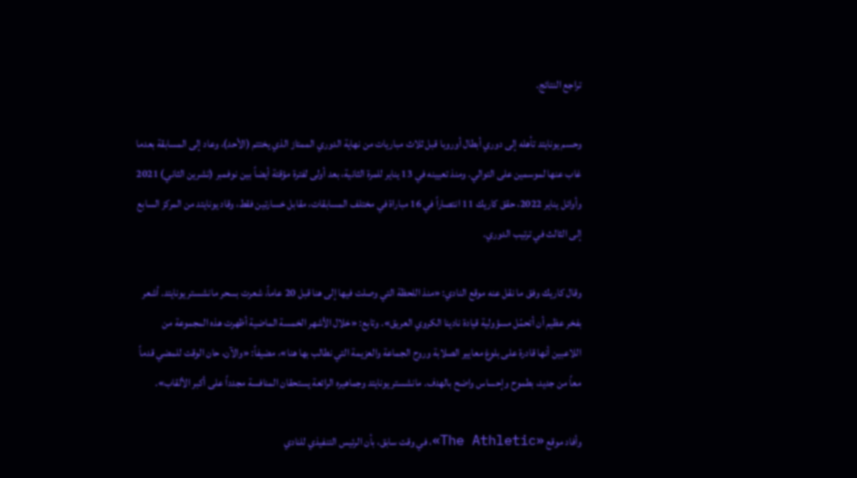تراجع النتائج.

وحسم يونايتد تأهله إلى دوري أبطال أوروبا قبل ثلاث مباريات من نهاية الدوري الممتاز الذي يختتم (الأحد)، وعاد إلى المسابقة بعدما غاب عنها لموسمين على التوالي. ومنذ تعيينه في 13 يناير للمرة الثانية، بعد أولى لفترة مؤقتة أيضاً بين نوفمبر (تشرين الثاني) 2021 وأوائل يناير 2022، حقق كاريك 11 انتصاراً في 16 مباراة في مختلف المسابقات، مقابل خسارتين فقط، وقاد يونايتد من المركز السابع إلى الثالث في ترتيب الدوري.

وقال كاريك وفق ما نقل عنه موقع النادي: «منذ اللحظة التي وصلت فيها إلى هنا قبل 20 عاماً، شعرت بسحر مانشستر يونايتد. أشعر بفخر عظيم أن أتحمّل مسؤولية قيادة نادينا الكروي العريق». وتابع: «خلال الأشهر الخمسة الماضية أظهرت هذه المجموعة من اللاعبين أنها قادرة على بلوغ معايير الصلابة وروح الجماعة والعزيمة التي نطالب بها هنا»، مضيفاً: «والآن، حان الوقت للمضي قدماً معاً من جديد، بطموح وإحساس واضح بالهدف. مانشستر يونايتد وجماهيره الرائعة يستحقان المنافسة مجدداً على أكبر الألقاب».

وأفاد موقع «The Athletic»، في وقت سابق، بأن الرئيس التنفيذي للنادي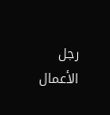رجل الأعمال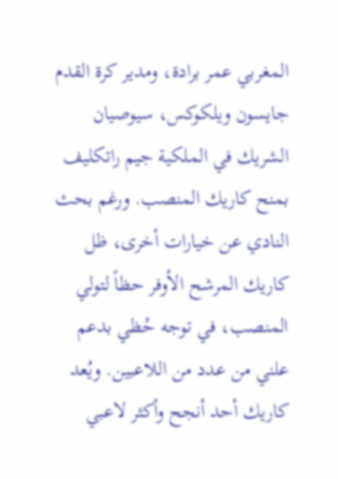المغربي عمر برادة، ومدير كرة القدم جايسون ويلكوكس، سيوصيان الشريك في الملكية جيم راتكليف بمنح كاريك المنصب. ورغم بحث النادي عن خيارات أخرى، ظل كاريك المرشح الأوفر حظاً لتولي المنصب، في توجه حُظي بدعم علني من عدد من اللاعبين. ويُعد كاريك أحد أنجح وأكثر لاعبي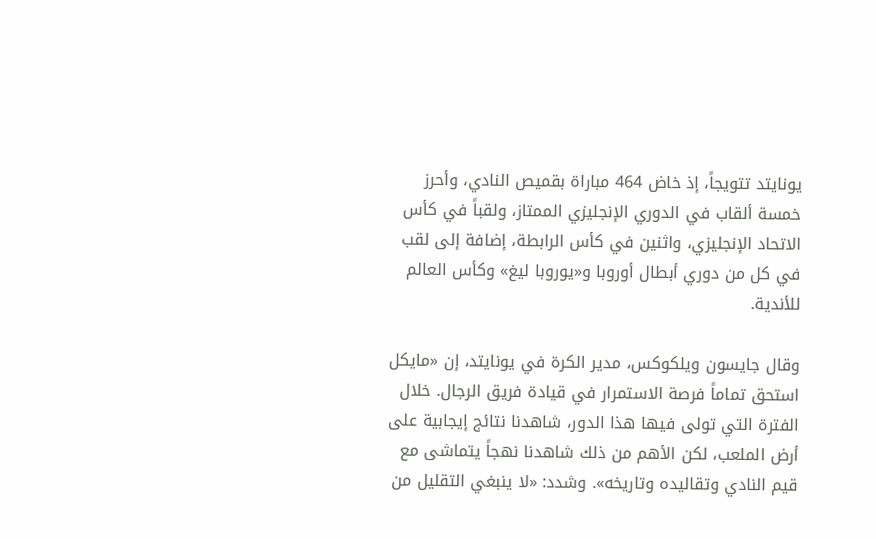يونايتد تتويجاً، إذ خاض 464 مباراة بقميص النادي، وأحرز خمسة ألقاب في الدوري الإنجليزي الممتاز، ولقباً في كأس الاتحاد الإنجليزي، واثنين في كأس الرابطة، إضافة إلى لقب في كل من دوري أبطال أوروبا و«يوروبا ليغ» وكأس العالم للأندية.

وقال جايسون ويلكوكس، مدير الكرة في يونايتد، إن «مايكل استحق تماماً فرصة الاستمرار في قيادة فريق الرجال. خلال الفترة التي تولى فيها هذا الدور، شاهدنا نتائج إيجابية على أرض الملعب، لكن الأهم من ذلك شاهدنا نهجاً يتماشى مع قيم النادي وتقاليده وتاريخه». وشدد: «لا ينبغي التقليل من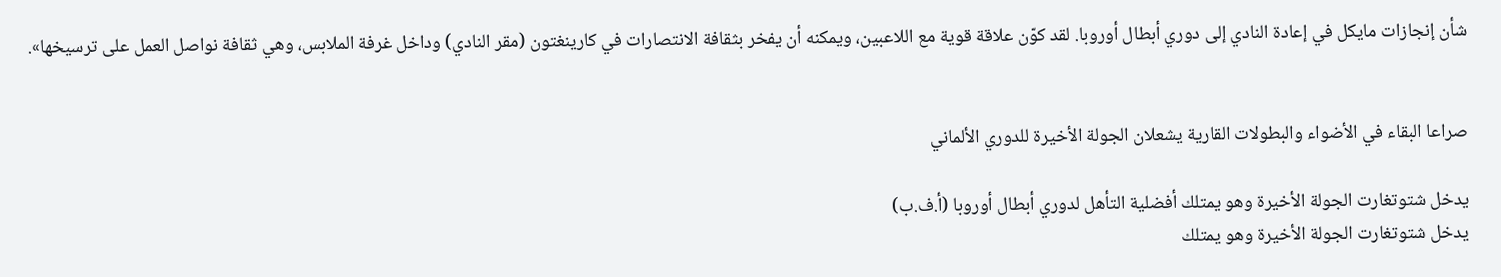شأن إنجازات مايكل في إعادة النادي إلى دوري أبطال أوروبا. لقد كوّن علاقة قوية مع اللاعبين، ويمكنه أن يفخر بثقافة الانتصارات في كارينغتون (مقر النادي) وداخل غرفة الملابس، وهي ثقافة نواصل العمل على ترسيخها».


صراعا البقاء في الأضواء والبطولات القارية يشعلان الجولة الأخيرة للدوري الألماني

يدخل شتوتغارت الجولة الأخيرة وهو يمتلك أفضلية التأهل لدوري أبطال أوروبا (أ.ف.ب)
يدخل شتوتغارت الجولة الأخيرة وهو يمتلك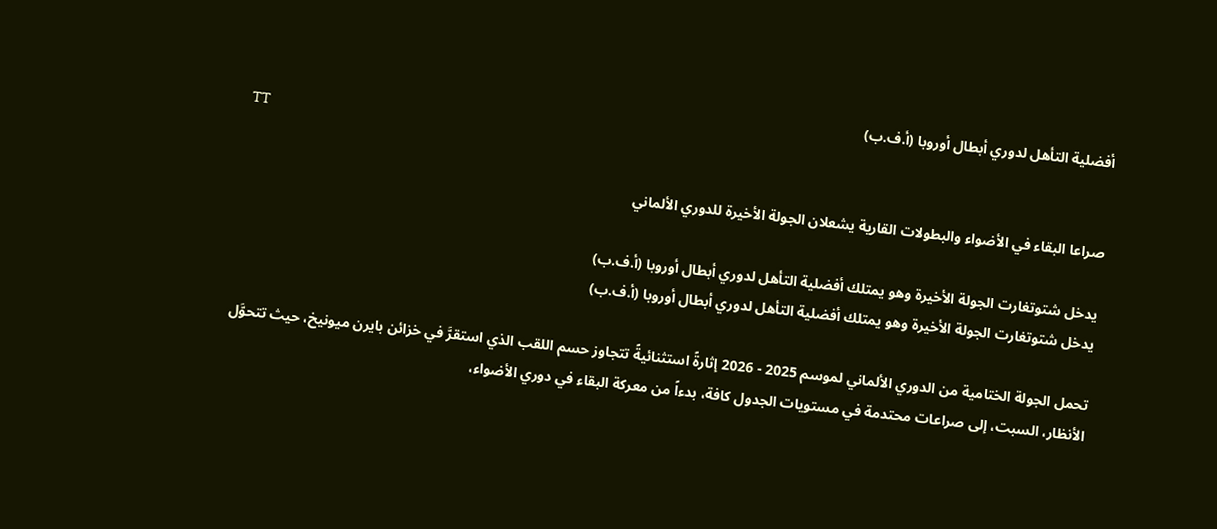أفضلية التأهل لدوري أبطال أوروبا (أ.ف.ب)
TT

صراعا البقاء في الأضواء والبطولات القارية يشعلان الجولة الأخيرة للدوري الألماني

يدخل شتوتغارت الجولة الأخيرة وهو يمتلك أفضلية التأهل لدوري أبطال أوروبا (أ.ف.ب)
يدخل شتوتغارت الجولة الأخيرة وهو يمتلك أفضلية التأهل لدوري أبطال أوروبا (أ.ف.ب)

تحمل الجولة الختامية من الدوري الألماني لموسم 2025 - 2026 إثارةً استثنائيةً تتجاوز حسم اللقب الذي استقرَّ في خزائن بايرن ميونيخ، حيث تتحوَّل الأنظار، السبت، إلى صراعات محتدمة في مستويات الجدول كافة، بدءاً من معركة البقاء في دوري الأضواء،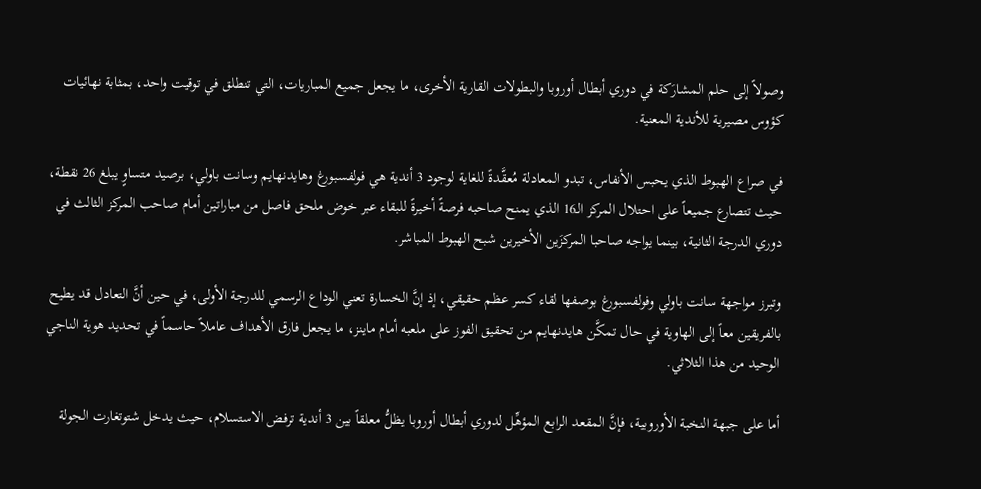وصولاً إلى حلم المشارَكة في دوري أبطال أوروبا والبطولات القارية الأخرى، ما يجعل جميع المباريات، التي تنطلق في توقيت واحد، بمثابة نهائيات كؤوس مصيرية للأندية المعنية.

في صراع الهبوط الذي يحبس الأنفاس، تبدو المعادلة مُعقَّدةً للغاية لوجود 3 أندية هي فولفسبورغ وهايدنهايم وسانت باولي، برصيد متساوٍ يبلغ 26 نقطة، حيث تتصارع جميعاً على احتلال المركز الـ16 الذي يمنح صاحبه فرصةً أخيرةً للبقاء عبر خوض ملحق فاصل من مباراتين أمام صاحب المركز الثالث في دوري الدرجة الثانية، بينما يواجه صاحبا المركزَين الأخيرين شبح الهبوط المباشر.

وتبرز مواجهة سانت باولي وفولفسبورغ بوصفها لقاء كسر عظم حقيقي، إذ إنَّ الخسارة تعني الوداع الرسمي للدرجة الأولى، في حين أنَّ التعادل قد يطيح بالفريقين معاً إلى الهاوية في حال تمكَّن هايدنهايم من تحقيق الفوز على ملعبه أمام ماينز، ما يجعل فارق الأهداف عاملاً حاسماً في تحديد هوية الناجي الوحيد من هذا الثلاثي.

أما على جبهة النخبة الأوروبية، فإنَّ المقعد الرابع المؤهِّل لدوري أبطال أوروبا يظلُّ معلقاً بين 3 أندية ترفض الاستسلام، حيث يدخل شتوتغارت الجولة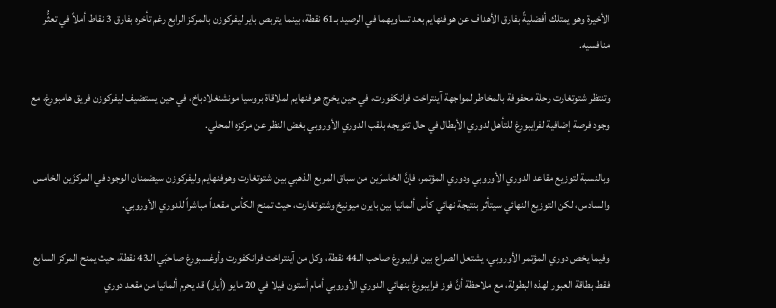الأخيرة وهو يمتلك أفضليةً بفارق الأهداف عن هوفنهايم بعد تساويهما في الرصيد بـ61 نقطة، بينما يتربص باير ليفركوزن بالمركز الرابع رغم تأخره بفارق 3 نقاط أملاً في تعثُّر منافسيه.

وتنتظر شتوتغارت رحلة محفوفة بالمخاطر لمواجهة آينتراخت فرانكفورت، في حين يخرج هوفنهايم لملاقاة بروسيا مونشنغلادباخ، في حين يستضيف ليفركوزن فريق هامبورغ، مع وجود فرصة إضافية لفرايبورغ للتأهل لدوري الأبطال في حال تتويجه بلقب الدوري الأوروبي بغض النظر عن مركزه المحلي.

وبالنسبة لتوزيع مقاعد الدوري الأوروبي ودوري المؤتمر، فإنَّ الخاسرَين من سباق المربع الذهبي بين شتوتغارت وهوفنهايم وليفركوزن سيضمنان الوجود في المركزَين الخامس والسادس، لكن التوزيع النهائي سيتأثر بنتيجة نهائي كأس ألمانيا بين بايرن ميونيخ وشتوتغارت، حيث تمنح الكأس مقعداً مباشراً للدوري الأوروبي.

وفيما يخص دوري المؤتمر الأوروبي، يشتعل الصراع بين فرايبورغ صاحب الـ44 نقطة، وكل من آينتراخت فرانكفورت وأوغسبورغ صاحبَي الـ43 نقطة، حيث يمنح المركز السابع فقط بطاقة العبور لهذه البطولة، مع ملاحظة أنَّ فوز فرايبورغ بنهائي الدوري الأوروبي أمام أستون فيلا في 20 مايو (أيار) قد يحرم ألمانيا من مقعد دوري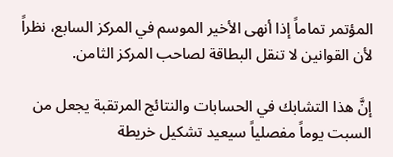المؤتمر تماماً إذا أنهى الأخير الموسم في المركز السابع، نظراً لأن القوانين لا تنقل البطاقة لصاحب المركز الثامن.

إنَّ هذا التشابك في الحسابات والنتائج المرتقبة يجعل من السبت يوماً مفصلياً سيعيد تشكيل خريطة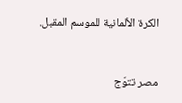الكرة الألمانية للموسم المقبل.


مصر تتوّج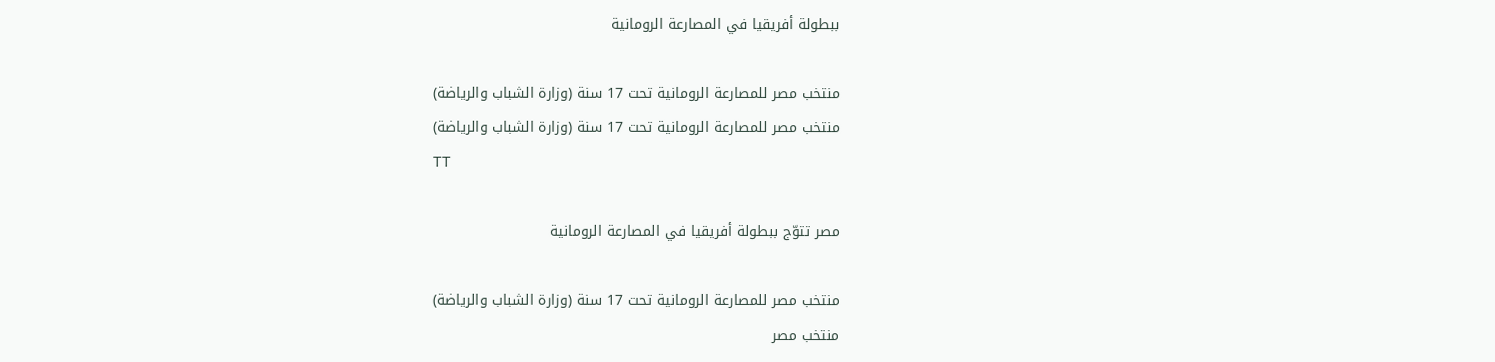ببطولة أفريقيا في المصارعة الرومانية

منتخب مصر للمصارعة الرومانية تحت 17 سنة (وزارة الشباب والرياضة)
منتخب مصر للمصارعة الرومانية تحت 17 سنة (وزارة الشباب والرياضة)
TT

مصر تتوّج ببطولة أفريقيا في المصارعة الرومانية

منتخب مصر للمصارعة الرومانية تحت 17 سنة (وزارة الشباب والرياضة)
منتخب مصر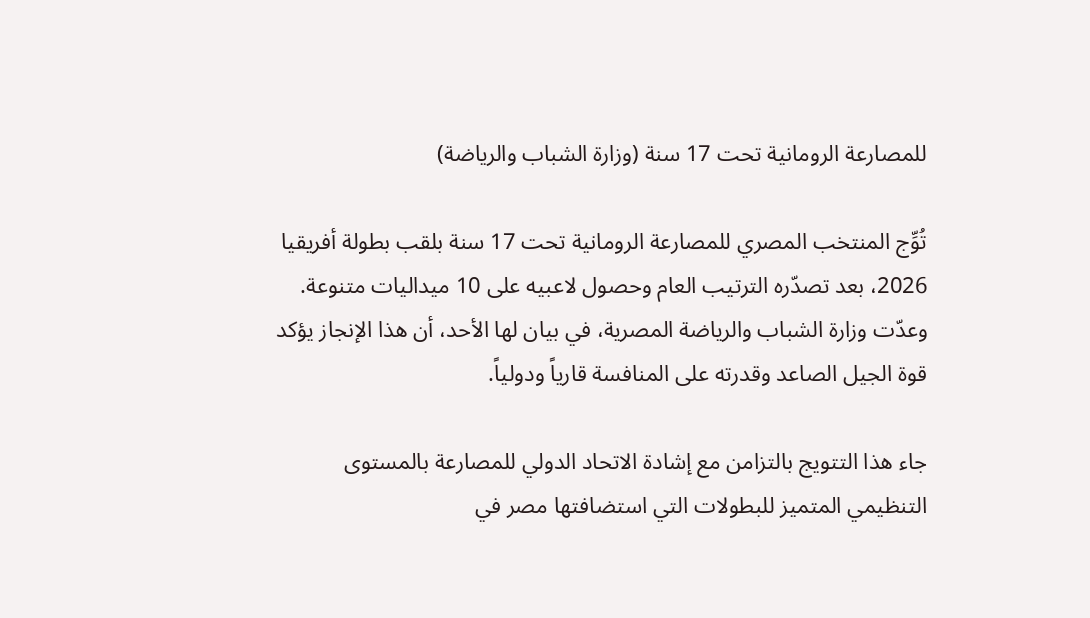للمصارعة الرومانية تحت 17 سنة (وزارة الشباب والرياضة)

تُوِّج المنتخب المصري للمصارعة الرومانية تحت 17 سنة بلقب بطولة أفريقيا 2026، بعد تصدّره الترتيب العام وحصول لاعبيه على 10 ميداليات متنوعة. وعدّت وزارة الشباب والرياضة المصرية، في بيان لها الأحد، أن هذا الإنجاز يؤكد قوة الجيل الصاعد وقدرته على المنافسة قارياً ودولياً.

جاء هذا التتويج بالتزامن مع إشادة الاتحاد الدولي للمصارعة بالمستوى التنظيمي المتميز للبطولات التي استضافتها مصر في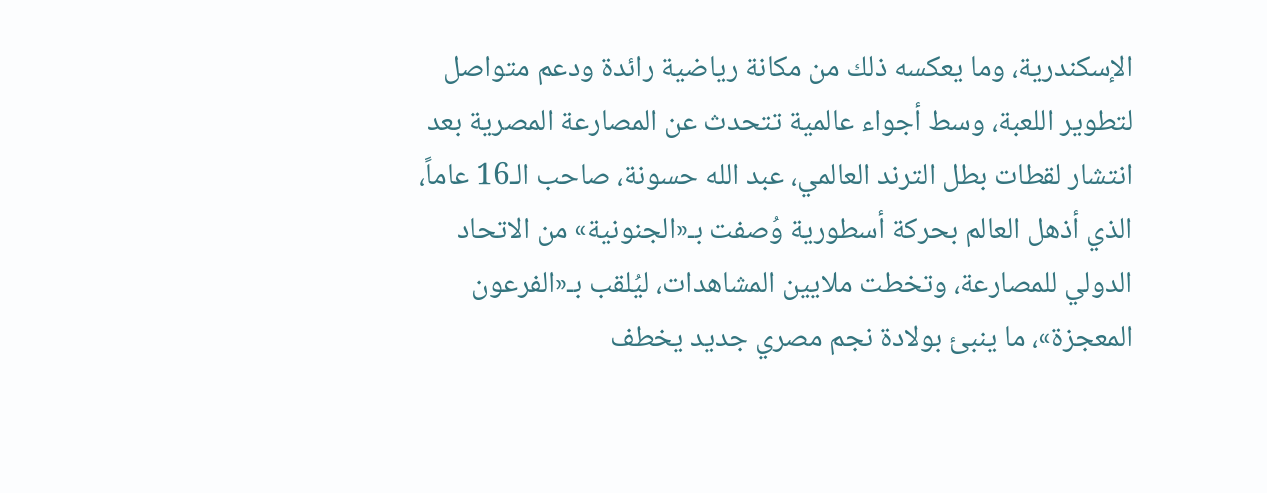الإسكندرية، وما يعكسه ذلك من مكانة رياضية رائدة ودعم متواصل لتطوير اللعبة، وسط أجواء عالمية تتحدث عن المصارعة المصرية بعد انتشار لقطات بطل الترند العالمي، عبد الله حسونة، صاحب الـ16 عاماً، الذي أذهل العالم بحركة أسطورية وُصفت بـ«الجنونية» من الاتحاد الدولي للمصارعة، وتخطت ملايين المشاهدات، ليُلقب بـ«الفرعون المعجزة»، ما ينبئ بولادة نجم مصري جديد يخطف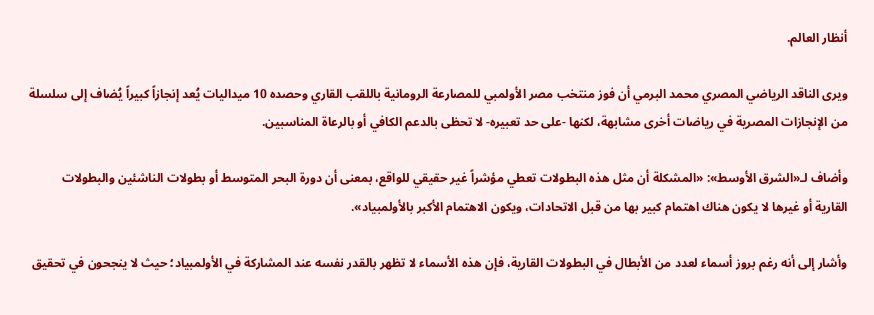أنظار العالم.

ويرى الناقد الرياضي المصري محمد البرمي أن فوز منتخب مصر الأولمبي للمصارعة الرومانية باللقب القاري وحصده 10 ميداليات يُعد إنجازاً كبيراً يُضاف إلى سلسلة من الإنجازات المصرية في رياضات أخرى مشابهة، لكنها -على حد تعبيره- لا تحظى بالدعم الكافي أو بالرعاة المناسبين.

وأضاف لـ«الشرق الأوسط»: «المشكلة أن مثل هذه البطولات تعطي مؤشراً غير حقيقي للواقع، بمعنى أن دورة البحر المتوسط أو بطولات الناشئين والبطولات القارية أو غيرها لا يكون هناك اهتمام كبير بها من قبل الاتحادات، ويكون الاهتمام الأكبر بالأولمبياد».

وأشار إلى أنه رغم بروز أسماء لعدد من الأبطال في البطولات القارية، فإن هذه الأسماء لا تظهر بالقدر نفسه عند المشاركة في الأولمبياد؛ حيث لا ينجحون في تحقيق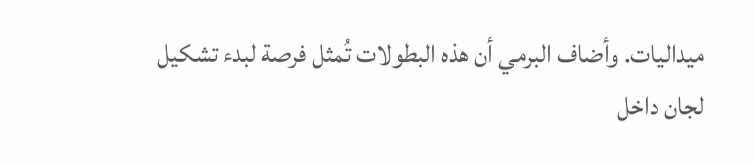ميداليات. وأضاف البرمي أن هذه البطولات تُمثل فرصة لبدء تشكيل لجان داخل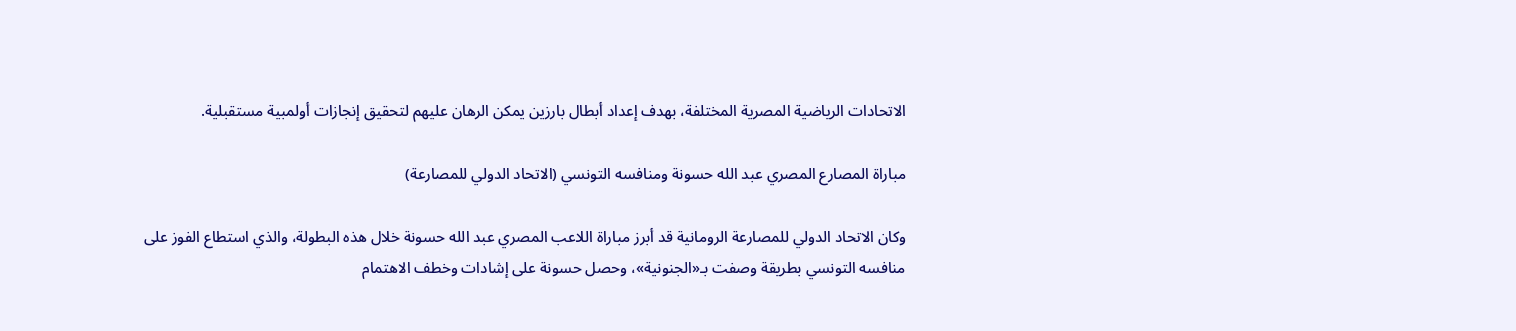الاتحادات الرياضية المصرية المختلفة، بهدف إعداد أبطال بارزين يمكن الرهان عليهم لتحقيق إنجازات أولمبية مستقبلية.

مباراة المصارع المصري عبد الله حسونة ومنافسه التونسي (الاتحاد الدولي للمصارعة)

وكان الاتحاد الدولي للمصارعة الرومانية قد أبرز مباراة اللاعب المصري عبد الله حسونة خلال هذه البطولة، والذي استطاع الفوز على منافسه التونسي بطريقة وصفت بـ«الجنونية»، وحصل حسونة على إشادات وخطف الاهتمام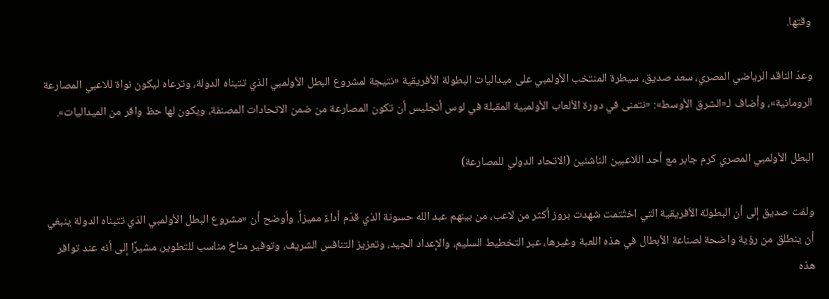وقتها.

وعدّ الناقد الرياضي المصري، سعد صديق، سيطرة المنتخب الأولمبي على ميداليات البطولة الأفريقية «نتيجة لمشروع البطل الأولمبي الذي تتبناه الدولة، وترعاه ليكون نواة للاعبي المصارعة الرومانية»، وأضاف لـ«الشرق الأوسط»: «نتمنى في دورة الألعاب الأولمبية المقبلة في لوس أنجليس أن تكون المصارعة من ضمن الاتحادات المصنفة، ويكون لها حظ وافر من الميداليات».

البطل الأولمبي المصري كرم جابر مع أحد اللاعبين الناشئين (الاتحاد الدولي للمصارعة)

ولفت صديق إلى أن البطولة الأفريقية التي اختُتمت شهدت بروز أكثر من لاعب، من بينهم عبد الله حسونة الذي قدّم أداءً مميزاً. وأوضح أن «مشروع البطل الأولمبي الذي تتبناه الدولة ينبغي أن ينطلق من رؤية واضحة لصناعة الأبطال في هذه اللعبة وغيرها، عبر التخطيط السليم، والإعداد الجيد، وتعزيز التنافس الشريف، وتوفير مناخ مناسب للتطوير، مشيرًا إلى أنه عند توافر هذه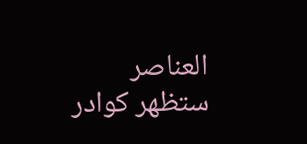العناصر ستظهر كوادر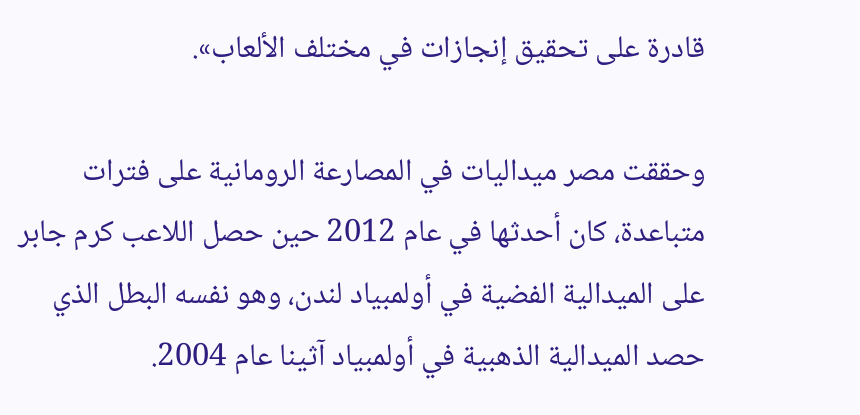قادرة على تحقيق إنجازات في مختلف الألعاب».

وحققت مصر ميداليات في المصارعة الرومانية على فترات متباعدة، كان أحدثها في عام 2012 حين حصل اللاعب كرم جابر على الميدالية الفضية في أولمبياد لندن، وهو نفسه البطل الذي حصد الميدالية الذهبية في أولمبياد آثينا عام 2004.